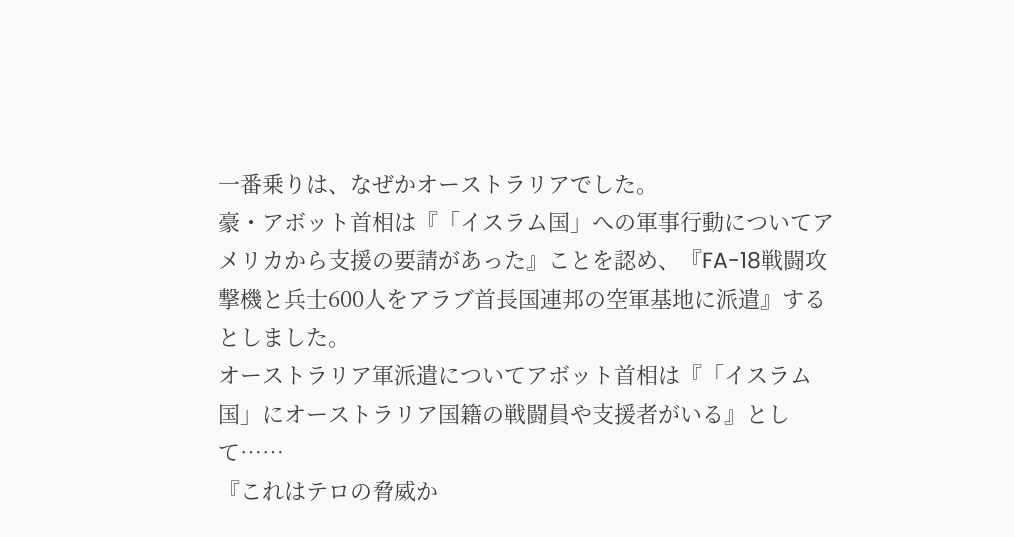一番乗りは、なぜかオーストラリアでした。
豪・アボット首相は『「イスラム国」への軍事行動についてアメリカから支援の要請があった』ことを認め、『FA-18戦闘攻撃機と兵士600人をアラブ首長国連邦の空軍基地に派遣』するとしました。
オーストラリア軍派遣についてアボット首相は『「イスラム国」にオーストラリア国籍の戦闘員や支援者がいる』として……
『これはテロの脅威か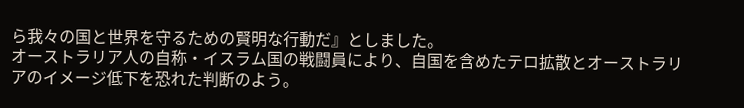ら我々の国と世界を守るための賢明な行動だ』としました。
オーストラリア人の自称・イスラム国の戦闘員により、自国を含めたテロ拡散とオーストラリアのイメージ低下を恐れた判断のよう。